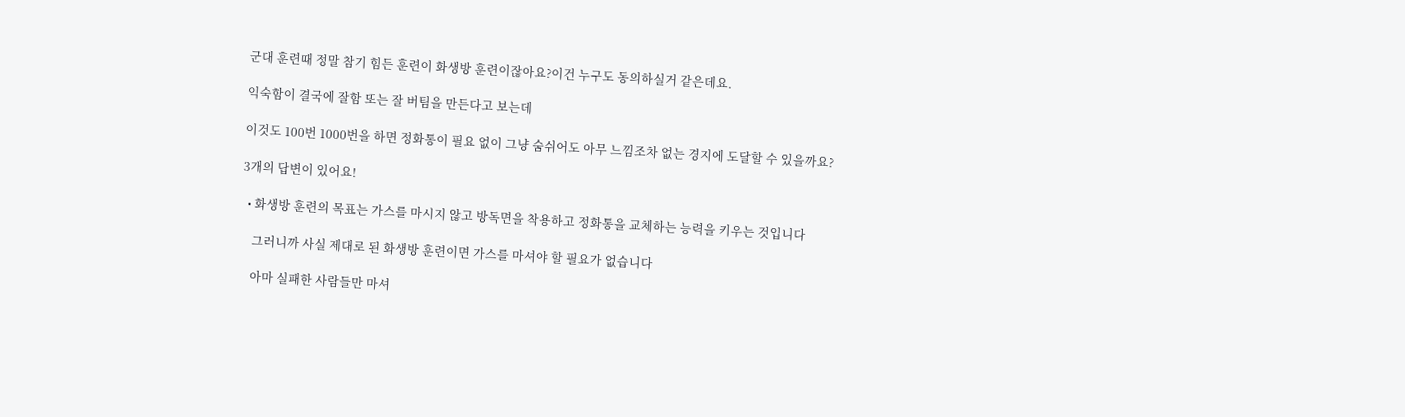군대 훈련때 정말 참기 힘든 훈련이 화생방 훈련이잖아요?이건 누구도 동의하실거 같은데요.

익숙함이 결국에 잘함 또는 잘 버팀을 만든다고 보는데

이것도 100번 1000번을 하면 정화통이 필요 없이 그냥 숨쉬어도 아무 느낌조차 없는 경지에 도달할 수 있을까요?

3개의 답변이 있어요!

  • 화생방 훈련의 목표는 가스를 마시지 않고 방독면을 착용하고 정화통을 교체하는 능력을 키우는 것입니다

    그러니까 사실 제대로 된 화생방 훈련이면 가스를 마셔야 할 필요가 없습니다

    아마 실패한 사람들만 마셔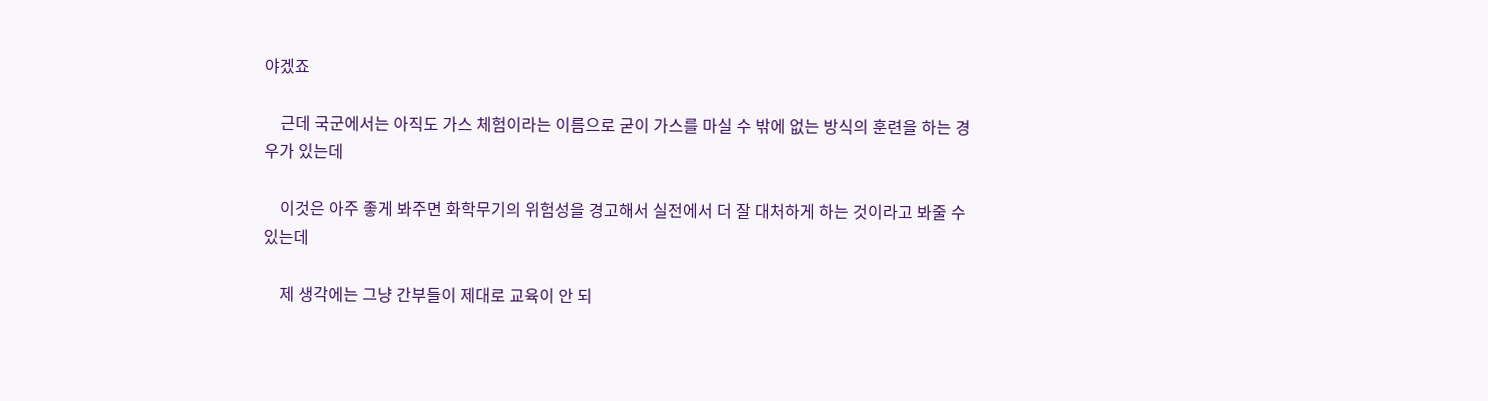야겠죠

    근데 국군에서는 아직도 가스 체험이라는 이름으로 굳이 가스를 마실 수 밖에 없는 방식의 훈련을 하는 경우가 있는데

    이것은 아주 좋게 봐주면 화학무기의 위험성을 경고해서 실전에서 더 잘 대처하게 하는 것이라고 봐줄 수 있는데

    제 생각에는 그냥 간부들이 제대로 교육이 안 되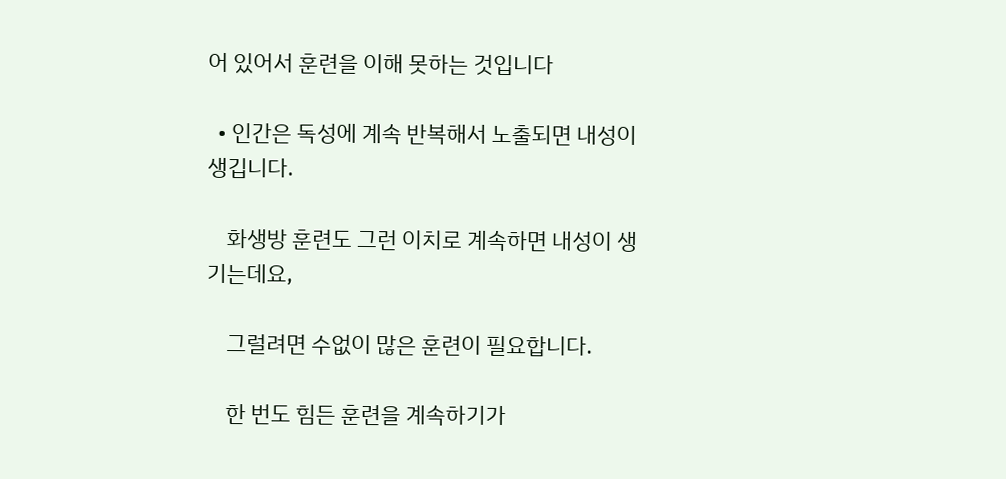어 있어서 훈련을 이해 못하는 것입니다

  • 인간은 독성에 계속 반복해서 노출되면 내성이 생깁니다.

    화생방 훈련도 그런 이치로 계속하면 내성이 생기는데요,

    그럴려면 수없이 많은 훈련이 필요합니다.

    한 번도 힘든 훈련을 계속하기가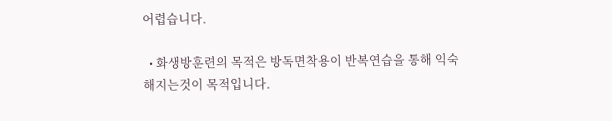어렵습니다.

  • 화생방훈련의 목적은 방독면착용이 반복연습을 통해 익숙해지는것이 목적입니다.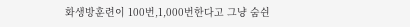화생방훈련이 100번,1,000번한다고 그냥 숨쉰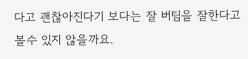다고 괜찮아진다기 보다는 잘 버팀을 잘한다고 볼수 있지 않을까요.